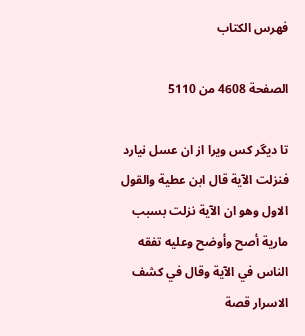فهرس الكتاب

الصفحة 4608 من 5110

تا ديگر كس ويرا از ان عسل نيارد فنزلت الآية قال ابن عطية والقول الاول وهو ان الآية نزلت بسبب مارية أصح وأوضح وعليه تفقه الناس في الآية وقال في كشف الاسرار قصة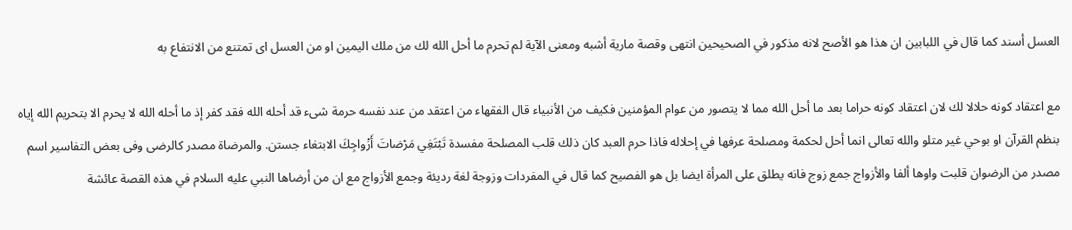العسل أسند كما قال في اللبابين ان هذا هو الأصح لانه مذكور في الصحيحين انتهى وقصة مارية أشبه ومعنى الآية لم تحرم ما أحل الله لك من ملك اليمين او من العسل اى تمتنع من الانتفاع به

مع اعتقاد كونه حلالا لك لان اعتقاد كونه حراما بعد ما أحل الله مما لا يتصور من عوام المؤمنين فكيف من الأنبياء قال الفقهاء من اعتقد من عند نفسه حرمة شىء قد أحله الله فقد كفر إذ ما أحله الله لا يحرم الا بتحريم الله إياه بنظم القرآن او بوحي غير متلو والله تعالى انما أحل لحكمة ومصلحة عرفها في إحلاله فاذا حرم العبد كان ذلك قلب المصلحة مفسدة تَبْتَغِي مَرْضاتَ أَزْواجِكَ الابتغاء جستن. والمرضاة مصدر كالرضى وفى بعض التفاسير اسم مصدر من الرضوان قلبت واوها ألفا والأزواج جمع زوج فانه يطلق على المرأة ايضا بل هو الفصيح كما قال في المفردات وزوجة لغة رديئة وجمع الأزواج مع ان من أرضاها النبي عليه السلام في هذه القصة عائشة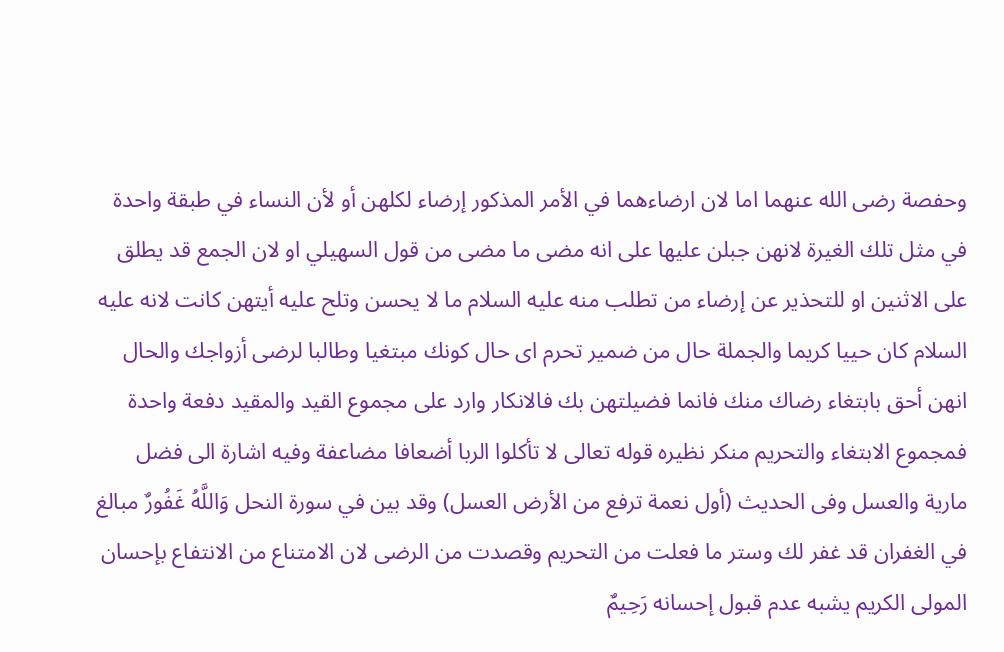وحفصة رضى الله عنهما اما لان ارضاءهما في الأمر المذكور إرضاء لكلهن أو لأن النساء في طبقة واحدة في مثل تلك الغيرة لانهن جبلن عليها على انه مضى ما مضى من قول السهيلي او لان الجمع قد يطلق على الاثنين او للتحذير عن إرضاء من تطلب منه عليه السلام ما لا يحسن وتلح عليه أيتهن كانت لانه عليه السلام كان حييا كريما والجملة حال من ضمير تحرم اى حال كونك مبتغيا وطالبا لرضى أزواجك والحال انهن أحق بابتغاء رضاك منك فانما فضيلتهن بك فالانكار وارد على مجموع القيد والمقيد دفعة واحدة فمجموع الابتغاء والتحريم منكر نظيره قوله تعالى لا تأكلوا الربا أضعافا مضاعفة وفيه اشارة الى فضل مارية والعسل وفى الحديث (أول نعمة ترفع من الأرض العسل) وقد بين في سورة النحل وَاللَّهُ غَفُورٌ مبالغ في الغفران قد غفر لك وستر ما فعلت من التحريم وقصدت من الرضى لان الامتناع من الانتفاع بإحسان المولى الكريم يشبه عدم قبول إحسانه رَحِيمٌ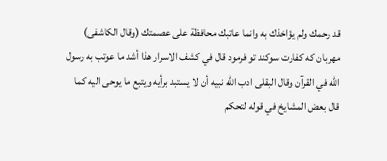قد رحمك ولم يؤاخذك به وانما عاتبك محافظة على عصمتك (وقال الكاشفى) مهربان كه كفارت سوكند تو فرمود قال في كشف الاسرار هذا أشد ما عوتب به رسول الله في القرآن وقال البقلى ادب الله نبيه أن لا يستبد برأيه ويتبع ما يوحى اليه كما قال بعض المشايخ في قوله لتحكم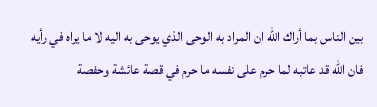بين الناس بما أراك الله ان المراد به الوحى الذي يوحى به اليه لا ما يراه في رأيه فان الله قد عاتبه لما حرم على نفسه ما حرم في قصة عائشة وحفصة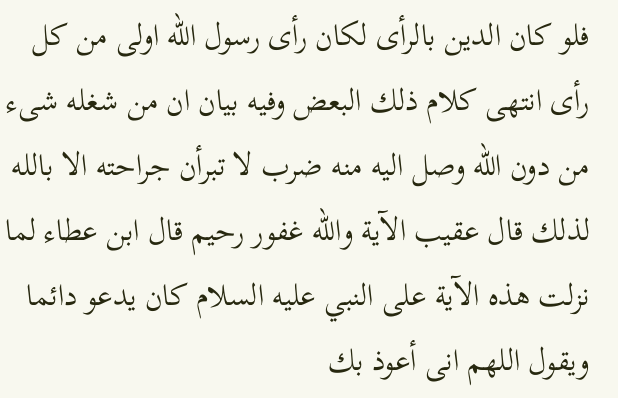فلو كان الدين بالرأى لكان رأى رسول الله اولى من كل رأى انتهى كلام ذلك البعض وفيه بيان ان من شغله شىء من دون الله وصل اليه منه ضرب لا تبرأن جراحته الا بالله لذلك قال عقيب الآية والله غفور رحيم قال ابن عطاء لما نزلت هذه الآية على النبي عليه السلام كان يدعو دائما ويقول اللهم انى أعوذ بك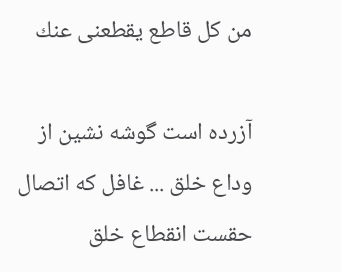من كل قاطع يقطعنى عنك

آزرده است گوشه نشين از وداع خلق ... غافل كه اتصال حقست انقطاع خلق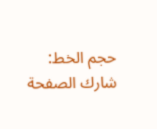حجم الخط:
شارك الصفحة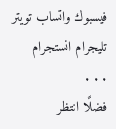فيسبوك واتساب تويتر تليجرام انستجرام
. . .
فضلًا انتظر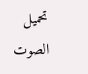تحميل الصوت